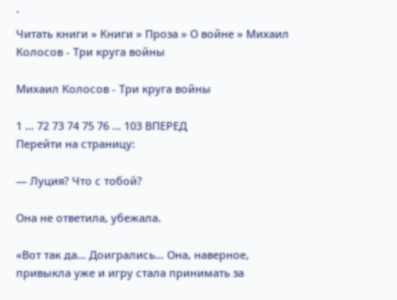`
Читать книги » Книги » Проза » О войне » Михаил Колосов - Три круга войны

Михаил Колосов - Три круга войны

1 ... 72 73 74 75 76 ... 103 ВПЕРЕД
Перейти на страницу:

— Луция? Что с тобой?

Она не ответила, убежала.

«Вот так да… Доигрались… Она, наверное, привыкла уже и игру стала принимать за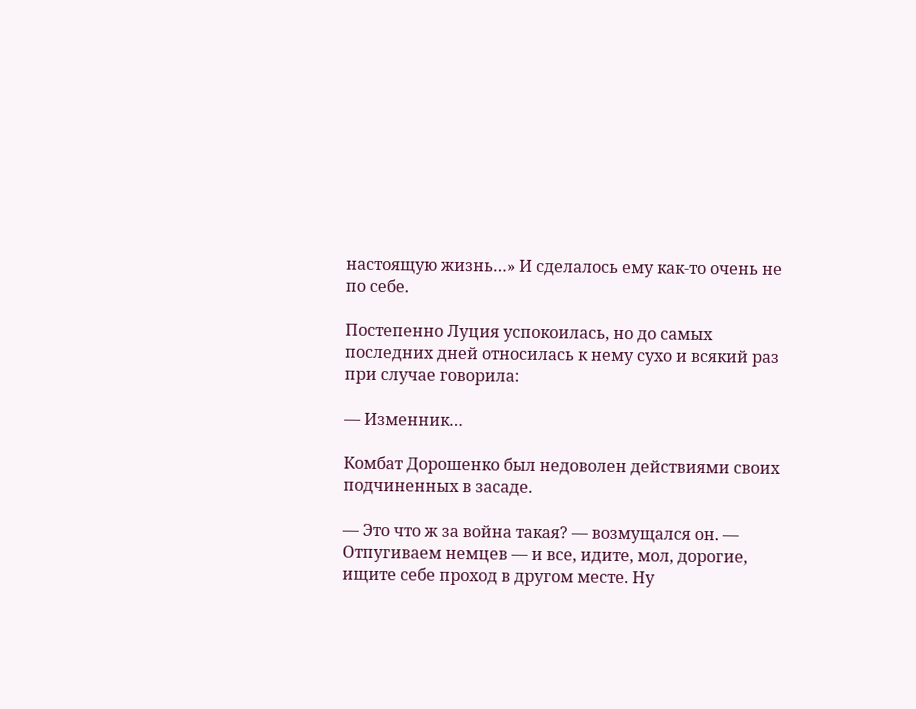настоящую жизнь…» И сделалось ему как-то очень не по себе.

Постепенно Луция успокоилась, но до самых последних дней относилась к нему сухо и всякий раз при случае говорила:

— Изменник…

Комбат Дорошенко был недоволен действиями своих подчиненных в засаде.

— Это что ж за война такая? — возмущался он. — Отпугиваем немцев — и все, идите, мол, дорогие, ищите себе проход в другом месте. Ну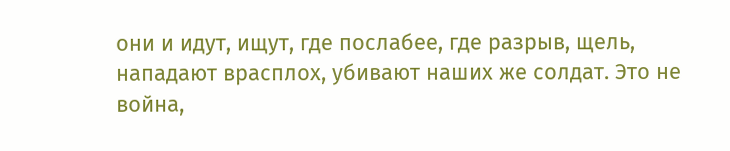они и идут, ищут, где послабее, где разрыв, щель, нападают врасплох, убивают наших же солдат. Это не война,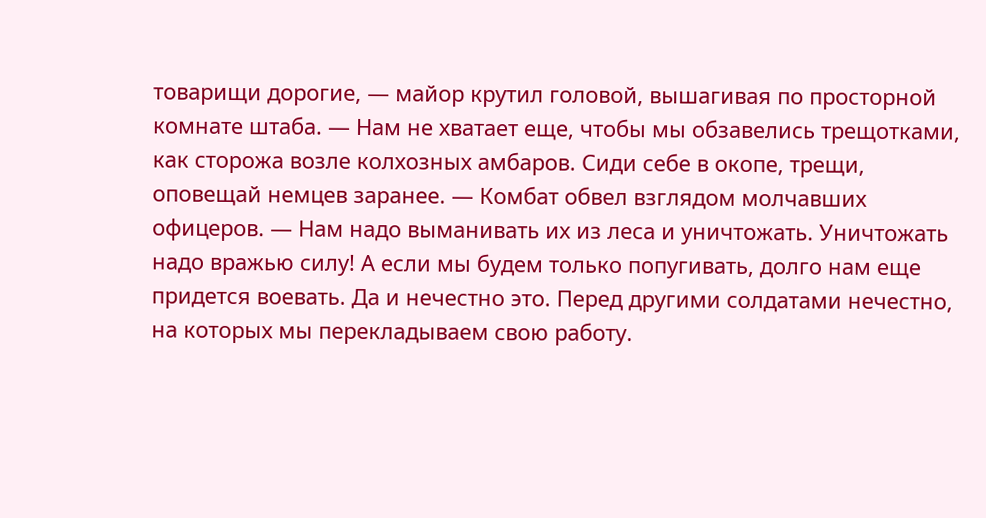товарищи дорогие, — майор крутил головой, вышагивая по просторной комнате штаба. — Нам не хватает еще, чтобы мы обзавелись трещотками, как сторожа возле колхозных амбаров. Сиди себе в окопе, трещи, оповещай немцев заранее. — Комбат обвел взглядом молчавших офицеров. — Нам надо выманивать их из леса и уничтожать. Уничтожать надо вражью силу! А если мы будем только попугивать, долго нам еще придется воевать. Да и нечестно это. Перед другими солдатами нечестно, на которых мы перекладываем свою работу.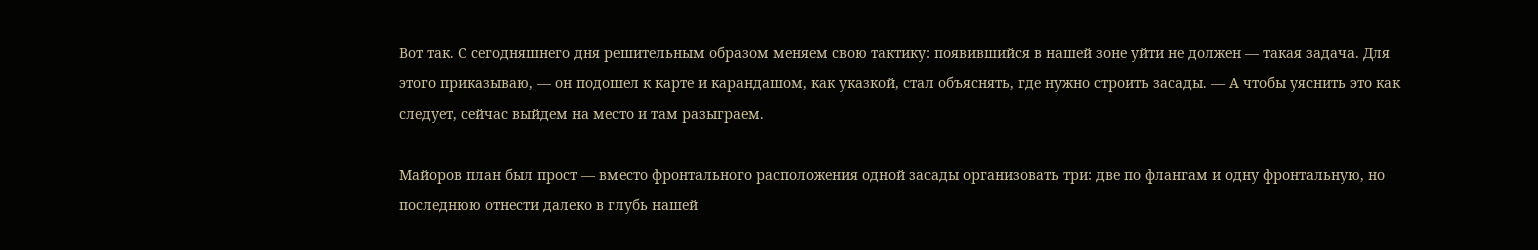Вот так. С сегодняшнего дня решительным образом меняем свою тактику: появившийся в нашей зоне уйти не должен — такая задача. Для этого приказываю, — он подошел к карте и карандашом, как указкой, стал объяснять, где нужно строить засады. — А чтобы уяснить это как следует, сейчас выйдем на место и там разыграем.

Майоров план был прост — вместо фронтального расположения одной засады организовать три: две по флангам и одну фронтальную, но последнюю отнести далеко в глубь нашей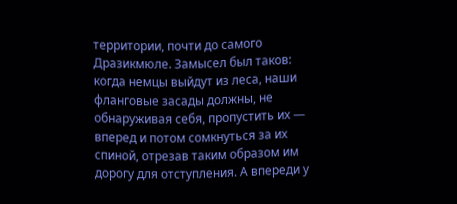территории, почти до самого Дразикмюле. Замысел был таков: когда немцы выйдут из леса, наши фланговые засады должны, не обнаруживая себя, пропустить их — вперед и потом сомкнуться за их спиной, отрезав таким образом им дорогу для отступления. А впереди у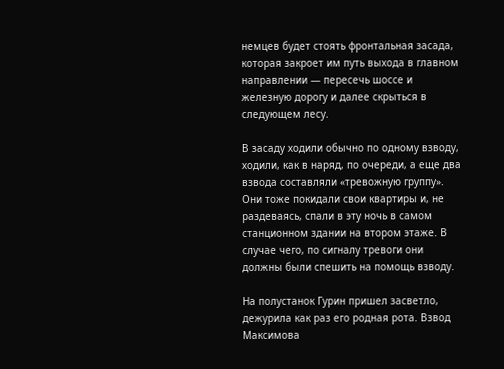немцев будет стоять фронтальная засада, которая закроет им путь выхода в главном направлении — пересечь шоссе и железную дорогу и далее скрыться в следующем лесу.

В засаду ходили обычно по одному взводу, ходили, как в наряд, по очереди, а еще два взвода составляли «тревожную группу». Они тоже покидали свои квартиры и, не раздеваясь, спали в эту ночь в самом станционном здании на втором этаже. В случае чего, по сигналу тревоги они должны были спешить на помощь взводу.

На полустанок Гурин пришел засветло, дежурила как раз его родная рота. Взвод Максимова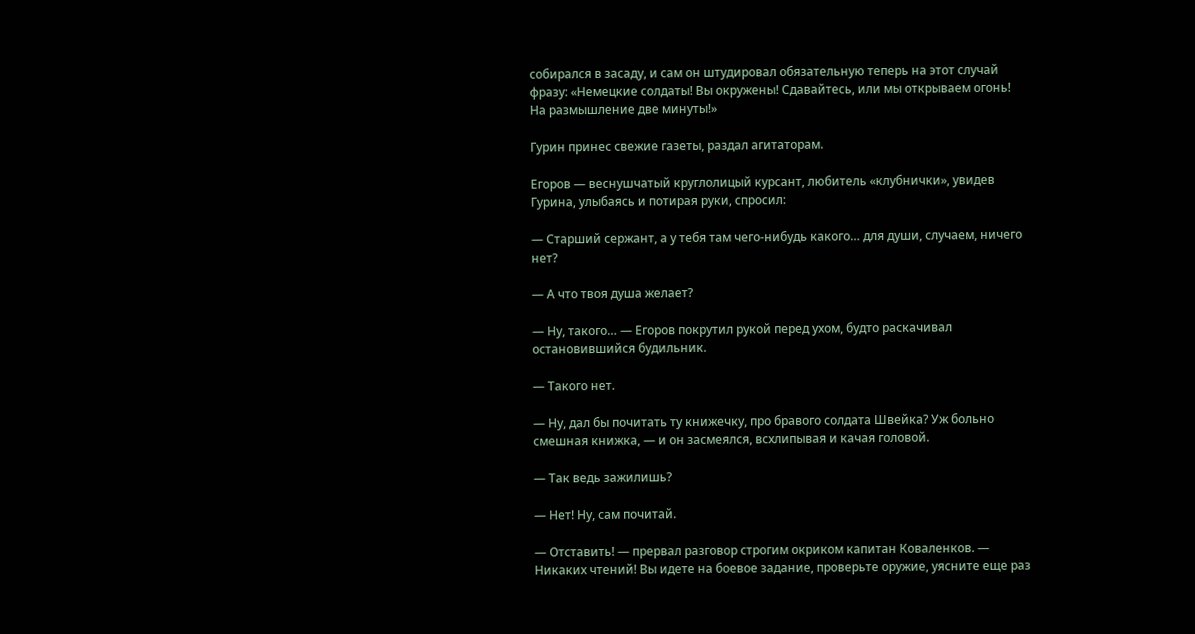собирался в засаду, и сам он штудировал обязательную теперь на этот случай фразу: «Немецкие солдаты! Вы окружены! Сдавайтесь, или мы открываем огонь! На размышление две минуты!»

Гурин принес свежие газеты, раздал агитаторам.

Егоров — веснушчатый круглолицый курсант, любитель «клубнички», увидев Гурина, улыбаясь и потирая руки, спросил:

— Старший сержант, а у тебя там чего-нибудь какого… для души, случаем, ничего нет?

— А что твоя душа желает?

— Ну, такого… — Егоров покрутил рукой перед ухом, будто раскачивал остановившийся будильник.

— Такого нет.

— Ну, дал бы почитать ту книжечку, про бравого солдата Швейка? Уж больно смешная книжка, — и он засмеялся, всхлипывая и качая головой.

— Так ведь зажилишь?

— Нет! Ну, сам почитай.

— Отставить! — прервал разговор строгим окриком капитан Коваленков. — Никаких чтений! Вы идете на боевое задание, проверьте оружие, уясните еще раз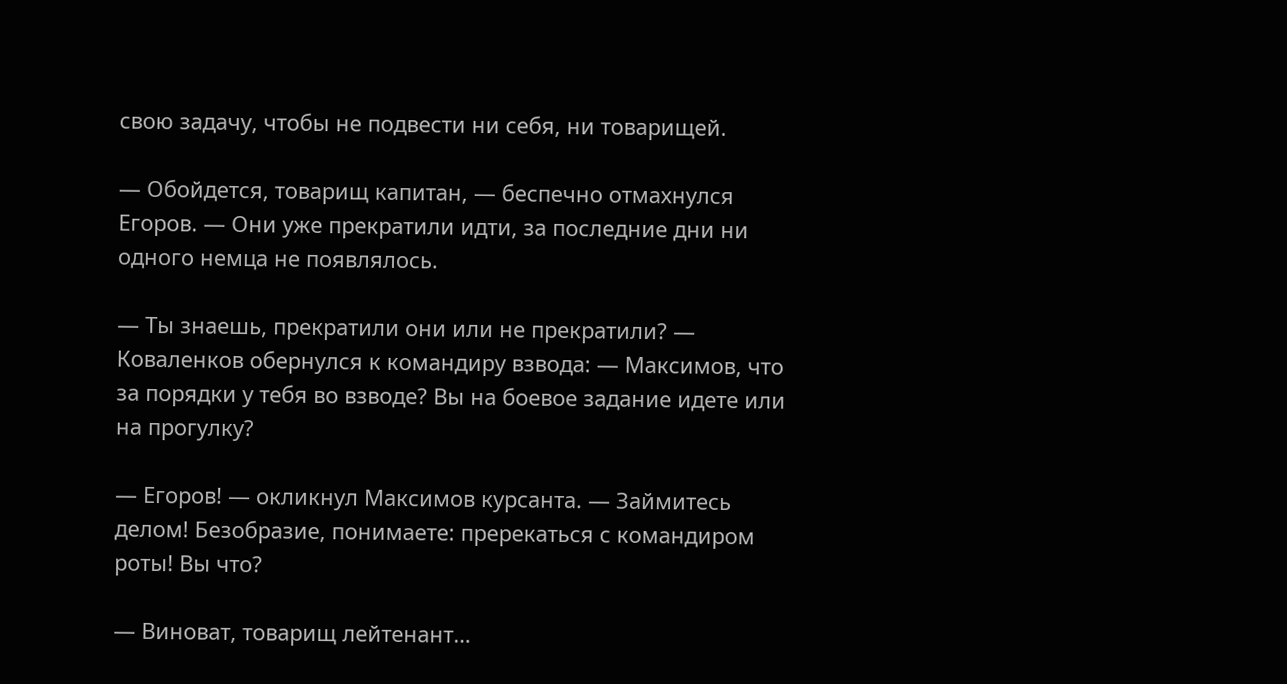свою задачу, чтобы не подвести ни себя, ни товарищей.

— Обойдется, товарищ капитан, — беспечно отмахнулся Егоров. — Они уже прекратили идти, за последние дни ни одного немца не появлялось.

— Ты знаешь, прекратили они или не прекратили? — Коваленков обернулся к командиру взвода: — Максимов, что за порядки у тебя во взводе? Вы на боевое задание идете или на прогулку?

— Егоров! — окликнул Максимов курсанта. — Займитесь делом! Безобразие, понимаете: пререкаться с командиром роты! Вы что?

— Виноват, товарищ лейтенант…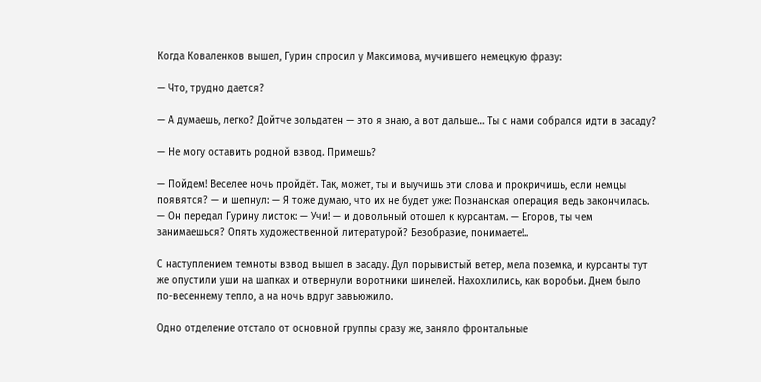Когда Коваленков вышел, Гурин спросил у Максимова, мучившего немецкую фразу:

— Что, трудно дается?

— А думаешь, легко? Дойтче зольдатен — это я знаю, а вот дальше… Ты с нами собрался идти в засаду?

— Не могу оставить родной взвод. Примешь?

— Пойдем! Веселее ночь пройдёт. Так, может, ты и выучишь эти слова и прокричишь, если немцы появятся? — и шепнул: — Я тоже думаю, что их не будет уже: Познанская операция ведь закончилась. — Он передал Гурину листок: — Учи! — и довольный отошел к курсантам. — Егоров, ты чем занимаешься? Опять художественной литературой? Безобразие, понимаете!..

С наступлением темноты взвод вышел в засаду. Дул порывистый ветер, мела поземка, и курсанты тут же опустили уши на шапках и отвернули воротники шинелей. Нахохлились, как воробьи. Днем было по-весеннему тепло, а на ночь вдруг завьюжило.

Одно отделение отстало от основной группы сразу же, заняло фронтальные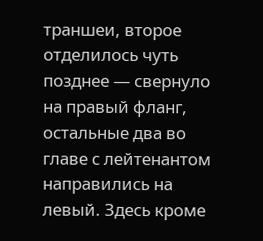траншеи, второе отделилось чуть позднее — свернуло на правый фланг, остальные два во главе с лейтенантом направились на левый. Здесь кроме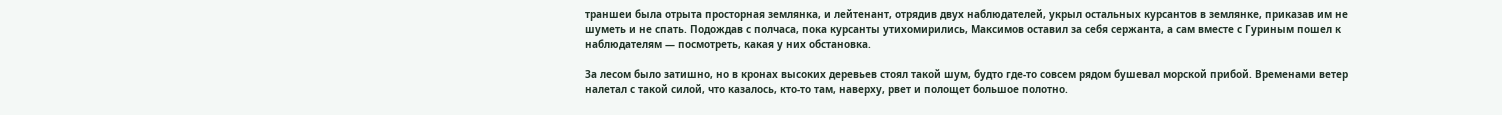траншеи была отрыта просторная землянка, и лейтенант, отрядив двух наблюдателей, укрыл остальных курсантов в землянке, приказав им не шуметь и не спать. Подождав с полчаса, пока курсанты утихомирились, Максимов оставил за себя сержанта, а сам вместе с Гуриным пошел к наблюдателям — посмотреть, какая у них обстановка.

За лесом было затишно, но в кронах высоких деревьев стоял такой шум, будто где-то совсем рядом бушевал морской прибой. Временами ветер налетал с такой силой, что казалось, кто-то там, наверху, рвет и полощет большое полотно.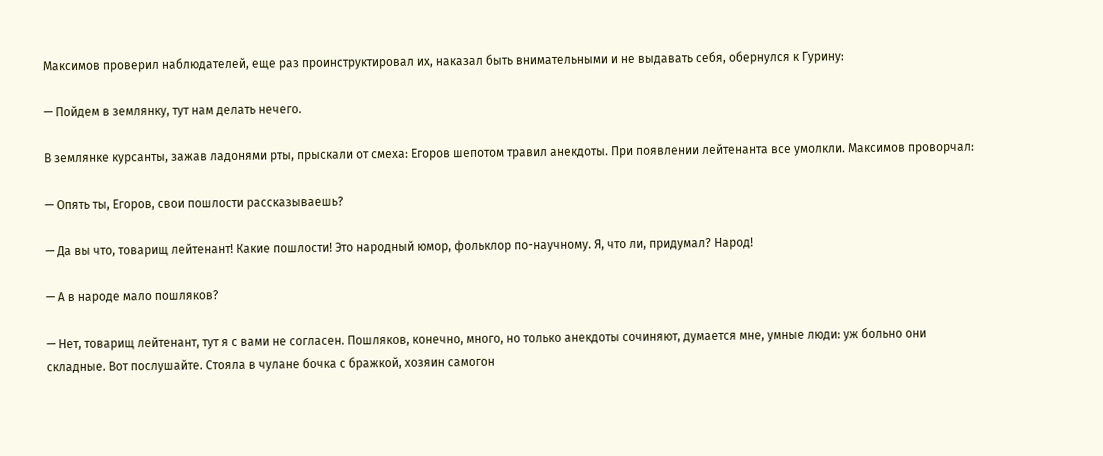Максимов проверил наблюдателей, еще раз проинструктировал их, наказал быть внимательными и не выдавать себя, обернулся к Гурину:

— Пойдем в землянку, тут нам делать нечего.

В землянке курсанты, зажав ладонями рты, прыскали от смеха: Егоров шепотом травил анекдоты. При появлении лейтенанта все умолкли. Максимов проворчал:

— Опять ты, Егоров, свои пошлости рассказываешь?

— Да вы что, товарищ лейтенант! Какие пошлости! Это народный юмор, фольклор по-научному. Я, что ли, придумал? Народ!

— А в народе мало пошляков?

— Нет, товарищ лейтенант, тут я с вами не согласен. Пошляков, конечно, много, но только анекдоты сочиняют, думается мне, умные люди: уж больно они складные. Вот послушайте. Стояла в чулане бочка с бражкой, хозяин самогон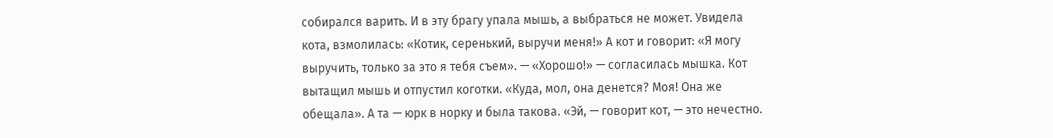собирался варить. И в эту брагу упала мышь, а выбраться не может. Увидела кота, взмолилась: «Котик, серенький, выручи меня!» А кот и говорит: «Я могу выручить, только за это я тебя съем». — «Хорошо!» — согласилась мышка. Кот вытащил мышь и отпустил коготки. «Куда, мол, она денется? Моя! Она же обещала». А та — юрк в норку и была такова. «Эй, — говорит кот, — это нечестно.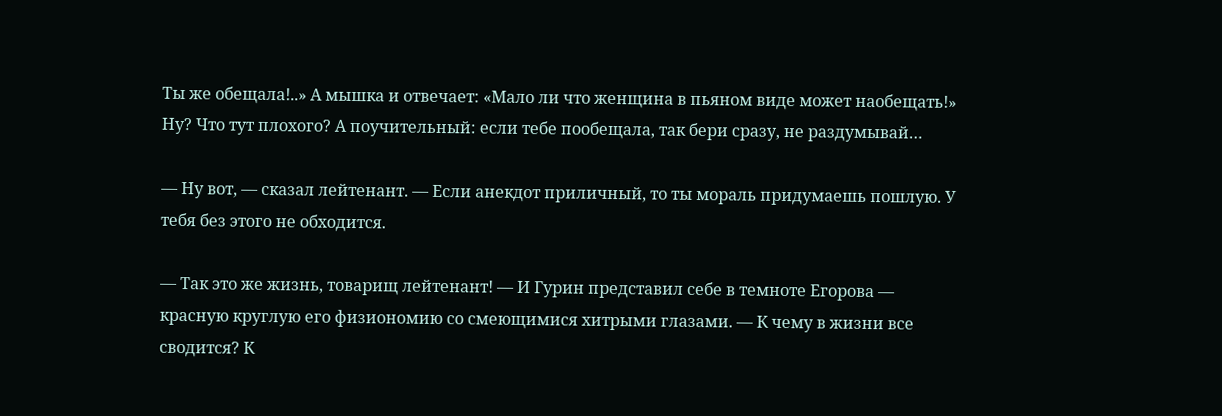Ты же обещала!..» А мышка и отвечает: «Мало ли что женщина в пьяном виде может наобещать!» Ну? Что тут плохого? А поучительный: если тебе пообещала, так бери сразу, не раздумывай…

— Ну вот, — сказал лейтенант. — Если анекдот приличный, то ты мораль придумаешь пошлую. У тебя без этого не обходится.

— Так это же жизнь, товарищ лейтенант! — И Гурин представил себе в темноте Егорова — красную круглую его физиономию со смеющимися хитрыми глазами. — К чему в жизни все сводится? К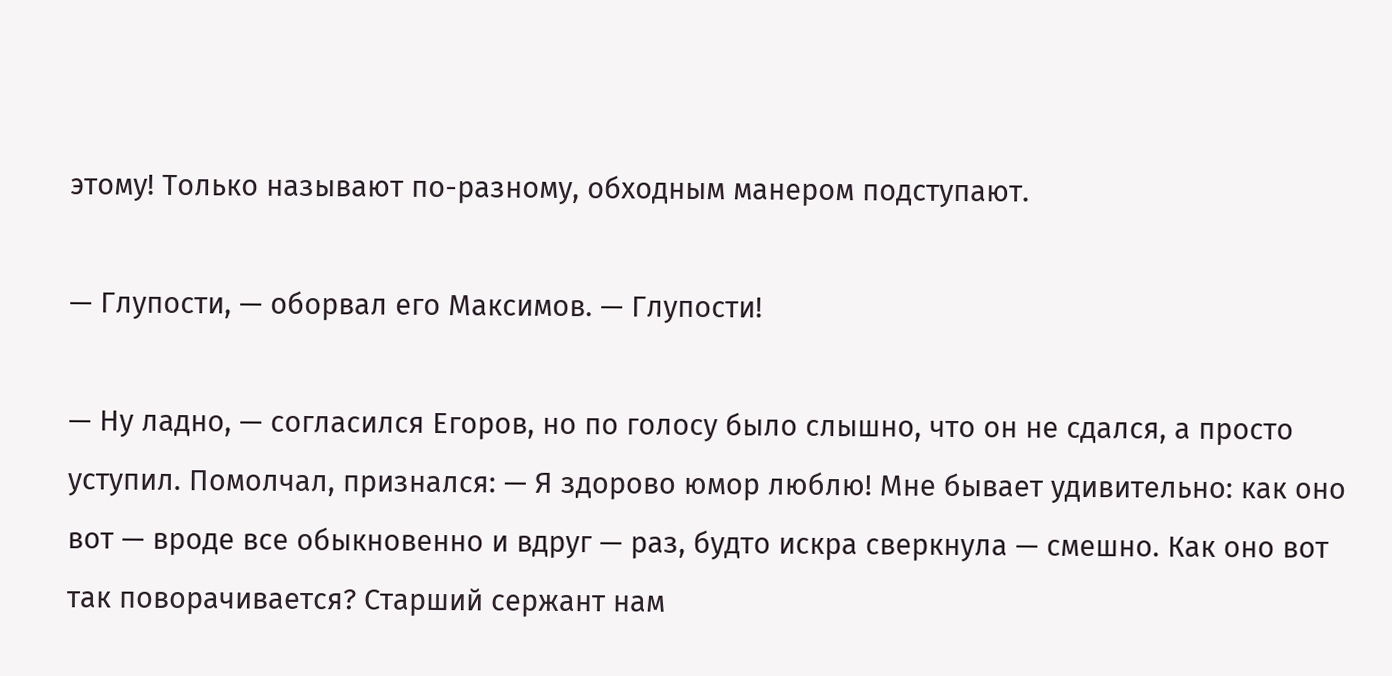этому! Только называют по-разному, обходным манером подступают.

— Глупости, — оборвал его Максимов. — Глупости!

— Ну ладно, — согласился Егоров, но по голосу было слышно, что он не сдался, а просто уступил. Помолчал, признался: — Я здорово юмор люблю! Мне бывает удивительно: как оно вот — вроде все обыкновенно и вдруг — раз, будто искра сверкнула — смешно. Как оно вот так поворачивается? Старший сержант нам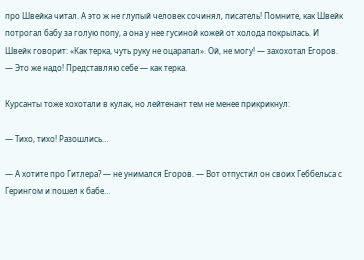про Швейка читал. А это ж не глупый человек сочинял, писатель! Помните, как Швейк потрогал бабу за голую попу, а она у нее гусиной кожей от холода покрылась. И Швейк говорит: «Как терка, чуть руку не оцарапал». Ой, не могу! — захохотал Егоров. — Это же надо! Представляю себе — как терка.

Курсанты тоже хохотали в кулак, но лейтенант тем не менее прикрикнул:

— Тихо, тихо! Разошлись…

— А хотите про Гитлера? — не унимался Егоров. — Вот отпустил он своих Геббельса с Герингом и пошел к бабе…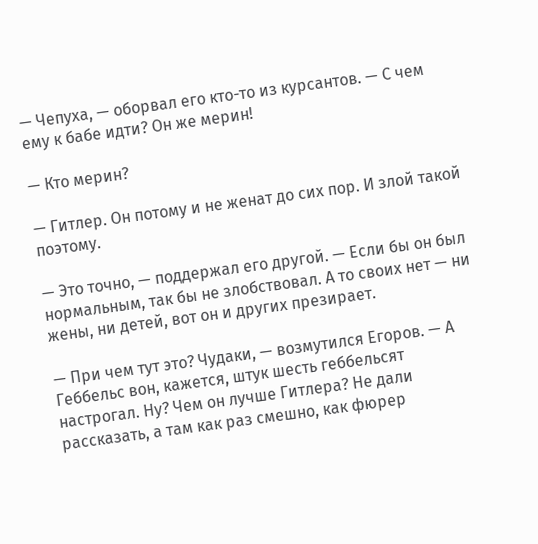— Чепуха, — оборвал его кто-то из курсантов. — С чем ему к бабе идти? Он же мерин!

— Кто мерин?

— Гитлер. Он потому и не женат до сих пор. И злой такой поэтому.

— Это точно, — поддержал его другой. — Если бы он был нормальным, так бы не злобствовал. А то своих нет — ни жены, ни детей, вот он и других презирает.

— При чем тут это? Чудаки, — возмутился Егоров. — А Геббельс вон, кажется, штук шесть геббельсят настрогал. Ну? Чем он лучше Гитлера? Не дали рассказать, а там как раз смешно, как фюрер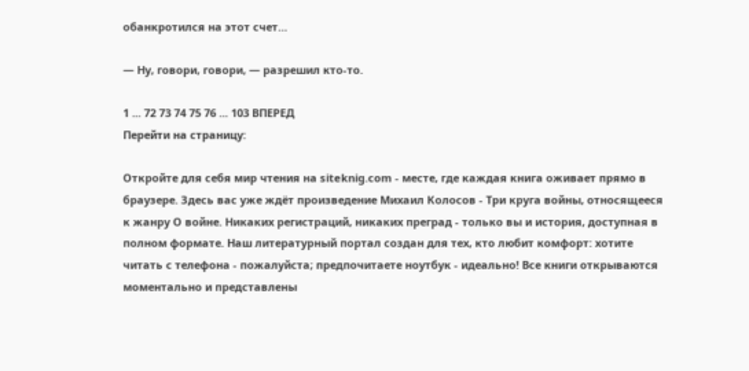обанкротился на этот счет…

— Ну, говори, говори, — разрешил кто-то.

1 ... 72 73 74 75 76 ... 103 ВПЕРЕД
Перейти на страницу:

Откройте для себя мир чтения на siteknig.com - месте, где каждая книга оживает прямо в браузере. Здесь вас уже ждёт произведение Михаил Колосов - Три круга войны, относящееся к жанру О войне. Никаких регистраций, никаких преград - только вы и история, доступная в полном формате. Наш литературный портал создан для тех, кто любит комфорт: хотите читать с телефона - пожалуйста; предпочитаете ноутбук - идеально! Все книги открываются моментально и представлены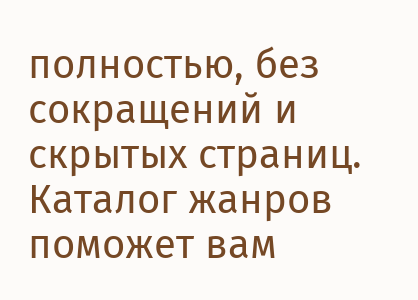полностью, без сокращений и скрытых страниц. Каталог жанров поможет вам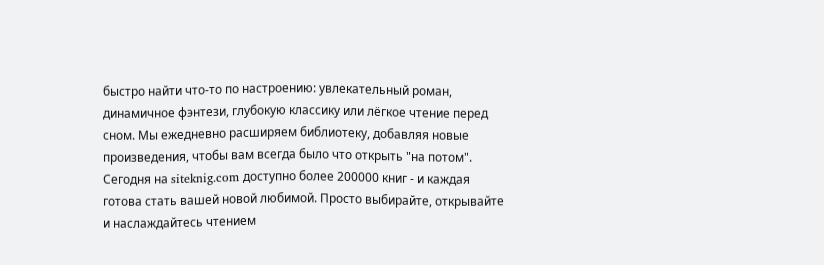быстро найти что-то по настроению: увлекательный роман, динамичное фэнтези, глубокую классику или лёгкое чтение перед сном. Мы ежедневно расширяем библиотеку, добавляя новые произведения, чтобы вам всегда было что открыть "на потом". Сегодня на siteknig.com доступно более 200000 книг - и каждая готова стать вашей новой любимой. Просто выбирайте, открывайте и наслаждайтесь чтением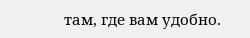там, где вам удобно.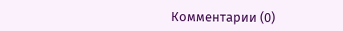Комментарии (0)